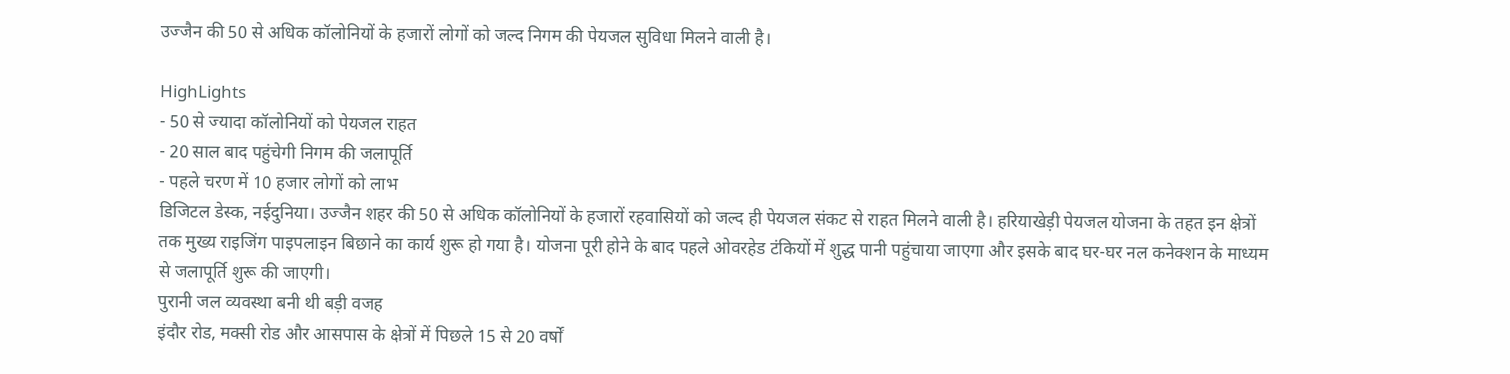उज्जैन की 50 से अधिक कॉलोनियों के हजारों लोगों को जल्द निगम की पेयजल सुविधा मिलने वाली है।

HighLights
- 50 से ज्यादा कॉलोनियों को पेयजल राहत
- 20 साल बाद पहुंचेगी निगम की जलापूर्ति
- पहले चरण में 10 हजार लोगों को लाभ
डिजिटल डेस्क, नईदुनिया। उज्जैन शहर की 50 से अधिक कॉलोनियों के हजारों रहवासियों को जल्द ही पेयजल संकट से राहत मिलने वाली है। हरियाखेड़ी पेयजल योजना के तहत इन क्षेत्रों तक मुख्य राइजिंग पाइपलाइन बिछाने का कार्य शुरू हो गया है। योजना पूरी होने के बाद पहले ओवरहेड टंकियों में शुद्ध पानी पहुंचाया जाएगा और इसके बाद घर-घर नल कनेक्शन के माध्यम से जलापूर्ति शुरू की जाएगी।
पुरानी जल व्यवस्था बनी थी बड़ी वजह
इंदौर रोड, मक्सी रोड और आसपास के क्षेत्रों में पिछले 15 से 20 वर्षों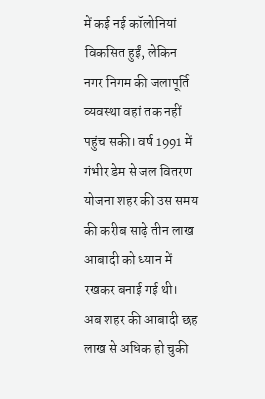में कई नई कॉलोनियां विकसित हुईं, लेकिन नगर निगम की जलापूर्ति व्यवस्था वहां तक नहीं पहुंच सकी। वर्ष 1991 में गंभीर डेम से जल वितरण योजना शहर की उस समय की करीब साढ़े तीन लाख आबादी को ध्यान में रखकर बनाई गई थी।
अब शहर की आबादी छह लाख से अधिक हो चुकी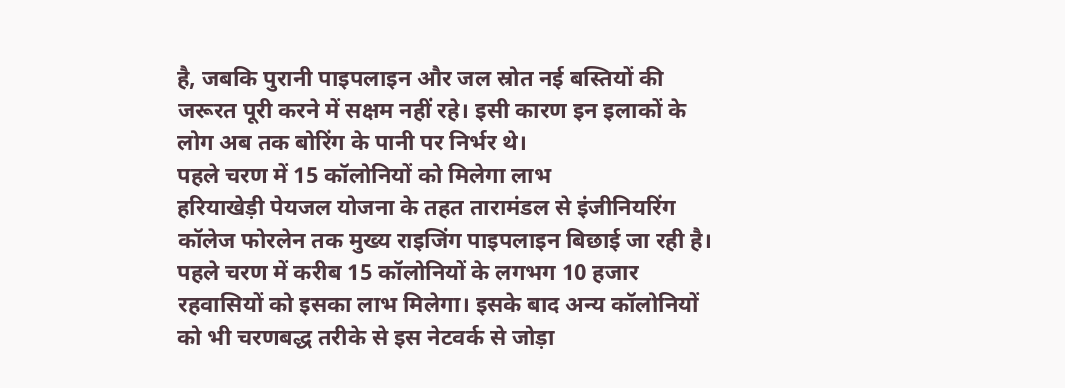है, जबकि पुरानी पाइपलाइन और जल स्रोत नई बस्तियों की जरूरत पूरी करने में सक्षम नहीं रहे। इसी कारण इन इलाकों के लोग अब तक बोरिंग के पानी पर निर्भर थे।
पहले चरण में 15 कॉलोनियों को मिलेगा लाभ
हरियाखेड़ी पेयजल योजना के तहत तारामंडल से इंजीनियरिंग कॉलेज फोरलेन तक मुख्य राइजिंग पाइपलाइन बिछाई जा रही है। पहले चरण में करीब 15 कॉलोनियों के लगभग 10 हजार रहवासियों को इसका लाभ मिलेगा। इसके बाद अन्य कॉलोनियों को भी चरणबद्ध तरीके से इस नेटवर्क से जोड़ा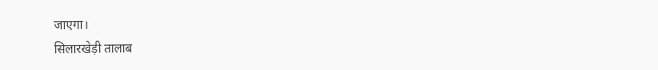जाएगा।
सिलारखेड़ी तालाब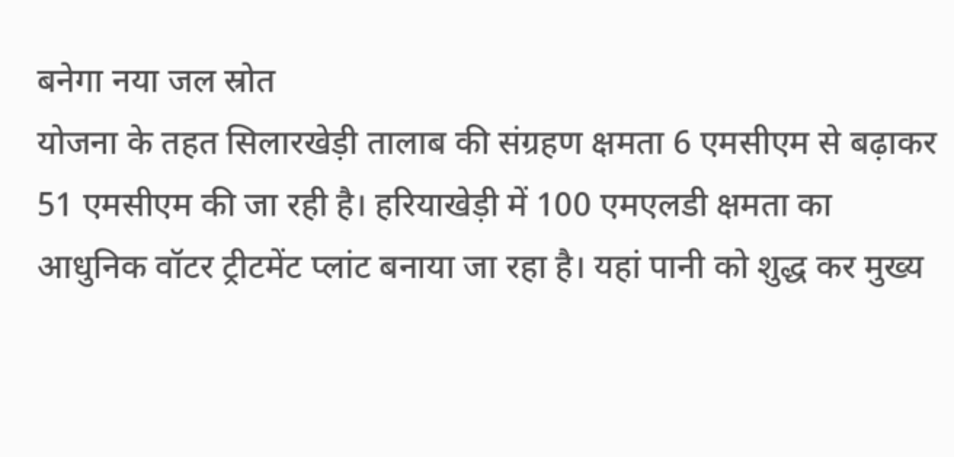बनेगा नया जल स्रोत
योजना के तहत सिलारखेड़ी तालाब की संग्रहण क्षमता 6 एमसीएम से बढ़ाकर 51 एमसीएम की जा रही है। हरियाखेड़ी में 100 एमएलडी क्षमता का आधुनिक वॉटर ट्रीटमेंट प्लांट बनाया जा रहा है। यहां पानी को शुद्ध कर मुख्य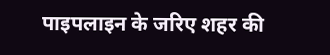पाइपलाइन के जरिए शहर की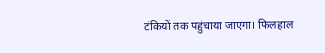टंकियों तक पहुंचाया जाएगा। फिलहाल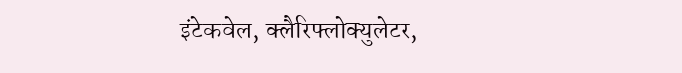इंटेकवेल, क्लैरिफ्लोक्युलेटर,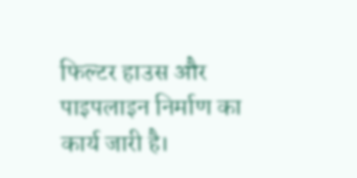फिल्टर हाउस और पाइपलाइन निर्माण का कार्य जारी है।